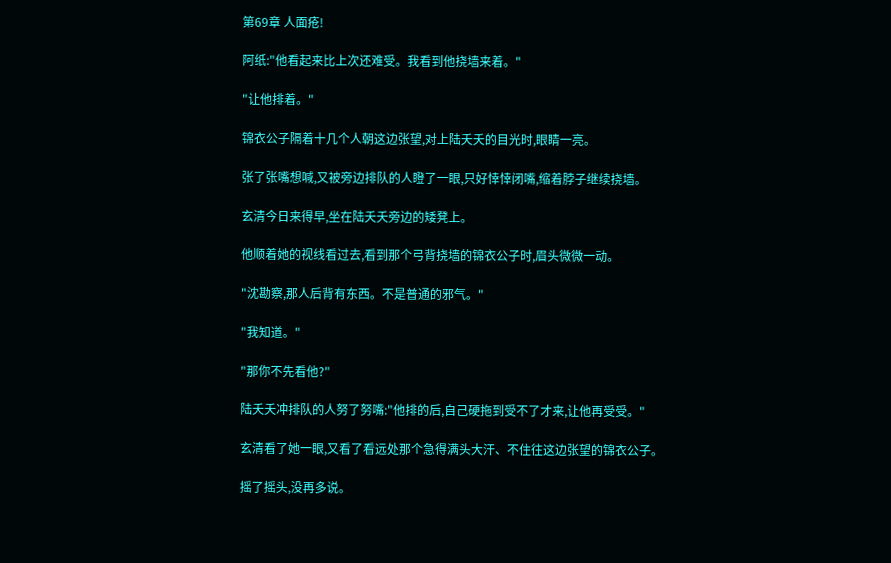第69章 人面疮!

阿纸:"他看起来比上次还难受。我看到他挠墙来着。"

"让他排着。"

锦衣公子隔着十几个人朝这边张望,对上陆夭夭的目光时,眼睛一亮。

张了张嘴想喊,又被旁边排队的人瞪了一眼,只好悻悻闭嘴,缩着脖子继续挠墙。

玄清今日来得早,坐在陆夭夭旁边的矮凳上。

他顺着她的视线看过去,看到那个弓背挠墙的锦衣公子时,眉头微微一动。

"沈勘察,那人后背有东西。不是普通的邪气。"

"我知道。"

"那你不先看他?"

陆夭夭冲排队的人努了努嘴:"他排的后,自己硬拖到受不了才来,让他再受受。"

玄清看了她一眼,又看了看远处那个急得满头大汗、不住往这边张望的锦衣公子。

摇了摇头,没再多说。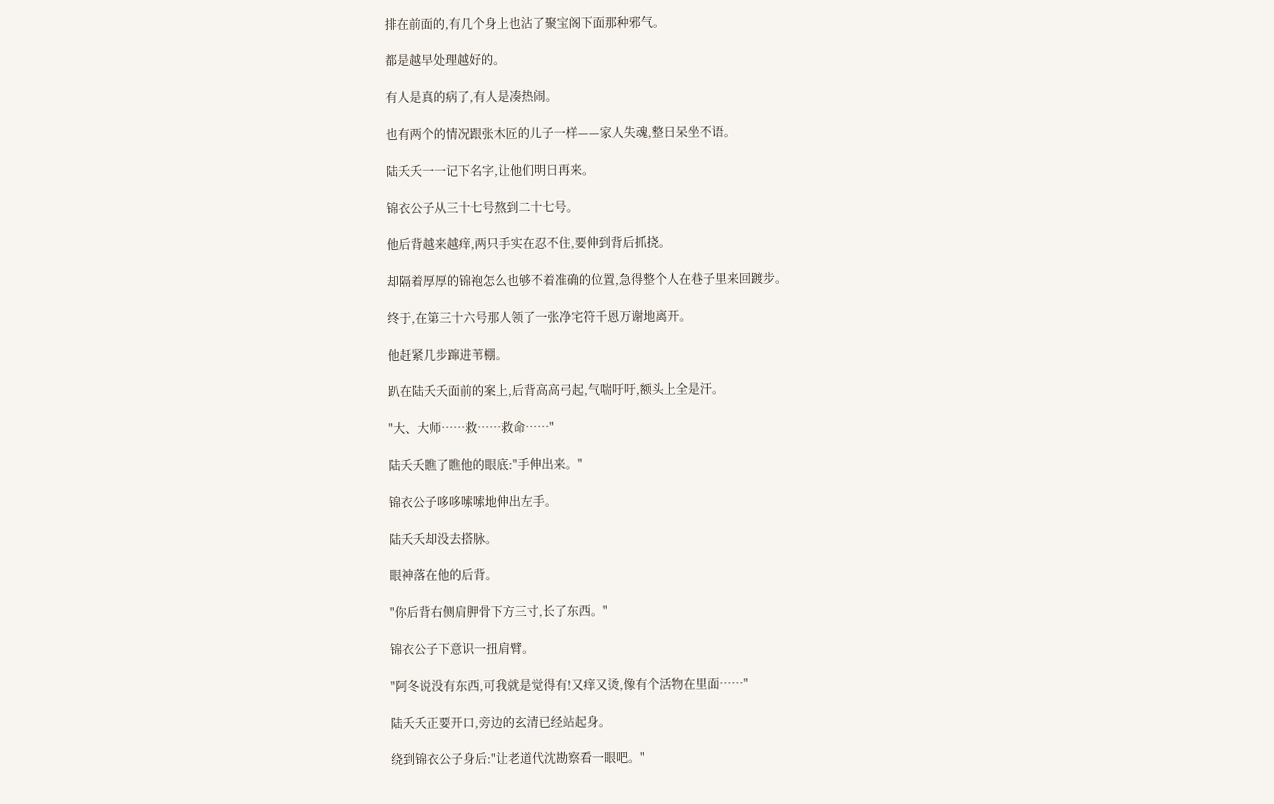排在前面的,有几个身上也沾了聚宝阁下面那种邪气。

都是越早处理越好的。

有人是真的病了,有人是凑热闹。

也有两个的情况跟张木匠的儿子一样——家人失魂,整日呆坐不语。

陆夭夭一一记下名字,让他们明日再来。

锦衣公子从三十七号熬到二十七号。

他后背越来越痒,两只手实在忍不住,要伸到背后抓挠。

却隔着厚厚的锦袍怎么也够不着准确的位置,急得整个人在巷子里来回踱步。

终于,在第三十六号那人领了一张净宅符千恩万谢地离开。

他赶紧几步蹿进苇棚。

趴在陆夭夭面前的案上,后背高高弓起,气喘吁吁,额头上全是汗。

"大、大师……救……救命……"

陆夭夭瞧了瞧他的眼底:"手伸出来。"

锦衣公子哆哆嗦嗦地伸出左手。

陆夭夭却没去搭脉。

眼神落在他的后背。

"你后背右侧肩胛骨下方三寸,长了东西。"

锦衣公子下意识一扭肩臂。

"阿冬说没有东西,可我就是觉得有!又痒又烫,像有个活物在里面……"

陆夭夭正要开口,旁边的玄清已经站起身。

绕到锦衣公子身后:"让老道代沈勘察看一眼吧。"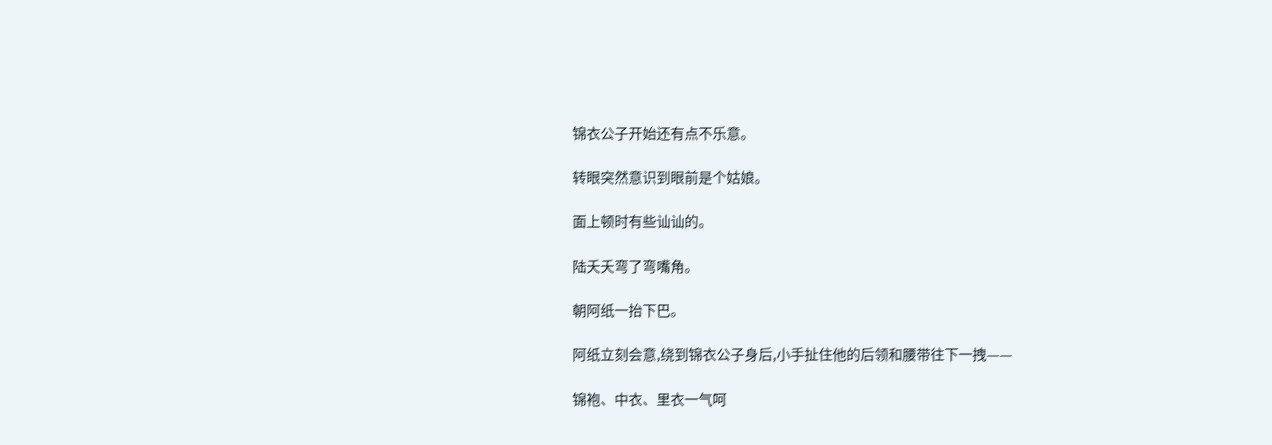锦衣公子开始还有点不乐意。

转眼突然意识到眼前是个姑娘。

面上顿时有些讪讪的。

陆夭夭弯了弯嘴角。

朝阿纸一抬下巴。

阿纸立刻会意,绕到锦衣公子身后,小手扯住他的后领和腰带往下一拽——

锦袍、中衣、里衣一气呵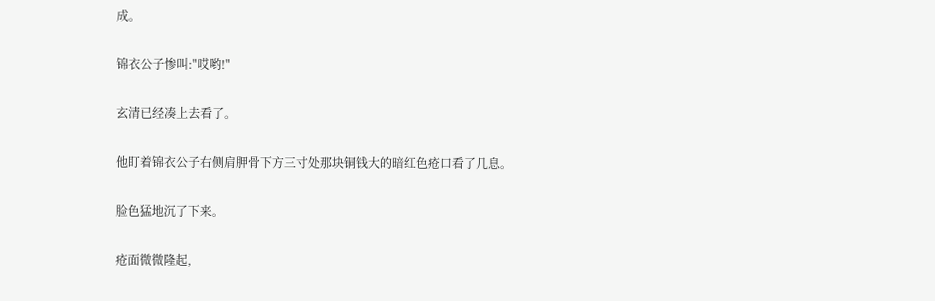成。

锦衣公子惨叫:"哎哟!"

玄清已经凑上去看了。

他盯着锦衣公子右侧肩胛骨下方三寸处那块铜钱大的暗红色疮口看了几息。

脸色猛地沉了下来。

疮面微微隆起,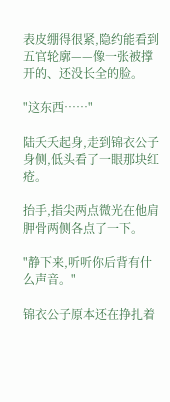表皮绷得很紧,隐约能看到五官轮廓——像一张被撑开的、还没长全的脸。

"这东西……"

陆夭夭起身,走到锦衣公子身侧,低头看了一眼那块红疮。

抬手,指尖两点微光在他肩胛骨两侧各点了一下。

"静下来,听听你后背有什么声音。"

锦衣公子原本还在挣扎着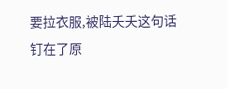要拉衣服,被陆夭夭这句话钉在了原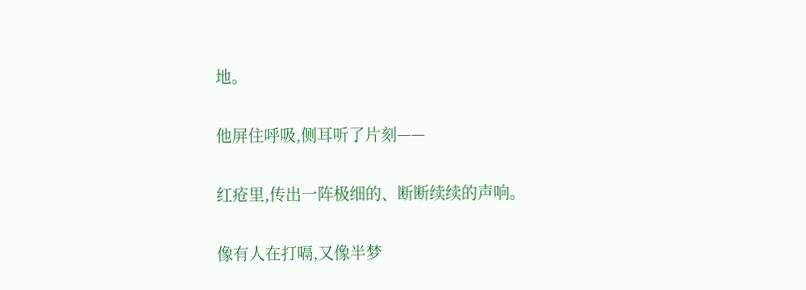地。

他屏住呼吸,侧耳听了片刻——

红疮里,传出一阵极细的、断断续续的声响。

像有人在打嗝,又像半梦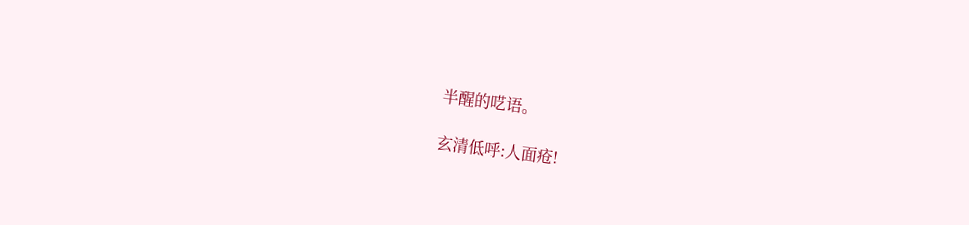半醒的呓语。

玄清低呼:人面疮!